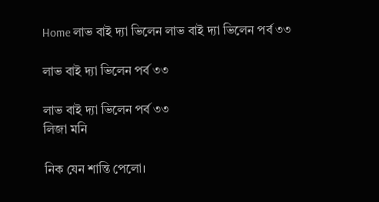Home লাভ বাই দ্যা ভিলেন লাভ বাই দ্যা ভিলেন পর্ব ৩৩

লাভ বাই দ্যা ভিলেন পর্ব ৩৩

লাভ বাই দ্যা ভিলেন পর্ব ৩৩
লিজা মনি

নিক যেন শান্তি পেলো।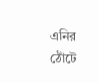এনির ঠোঁটে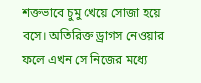শক্তভাবে চুমু খেয়ে সোজা হয়ে বসে। অতিরিক্ত ড্রাগস নেওয়ার ফলে এখন সে নিজের মধ্যে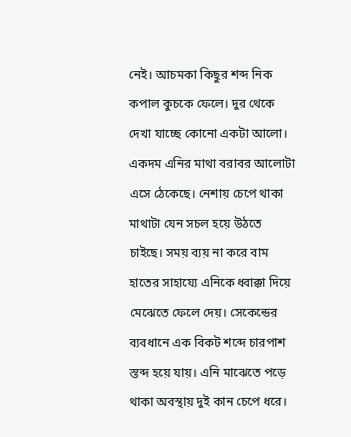নেই। আচমকা কিছুর শব্দ নিক কপাল কুচকে ফেলে। দুর থেকে দেখা যাচ্ছে কোনো একটা আলো। একদম এনির মাথা বরাবর আলোটা এসে ঠেকেছে। নেশায় চেপে থাকা মাথাটা যেন সচল হয়ে উঠতে চাইছে। সময় ব্যয় না করে বাম হাতের সাহায্যে এনিকে ধ্বাক্কা দিয়ে মেঝেতে ফেলে দেয়। সেকেন্ডের ব্যবধানে এক বিকট শব্দে চারপাশ স্তব্দ হয়ে যায়। এনি মাঝেতে পড়ে থাকা অবস্থায় দুই কান চেপে ধরে।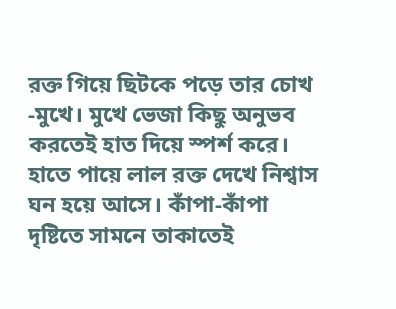রক্ত গিয়ে ছিটকে পড়ে তার চোখ -মুখে। মুখে ভেজা কিছু অনুভব করতেই হাত দিয়ে স্পর্শ করে। হাতে পায়ে লাল রক্ত দেখে নিশ্বাস ঘন হয়ে আসে। কাঁপা-কাঁপা দৃষ্টিতে সামনে তাকাতেই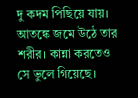দু কদম পিছিয়ে যায়। আতঙ্কে জমে উঠে তার শরীর। কান্না করতেও সে ভুলে গিয়েছে।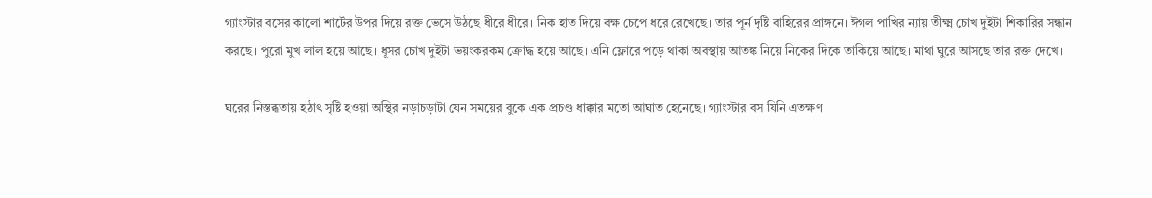গ্যাংস্টার বসের কালো শার্টের উপর দিয়ে রক্ত ভেসে উঠছে ধীরে ধীরে। নিক হাত দিয়ে বক্ষ চেপে ধরে রেখেছে। তার পূর্ন দৃষ্টি বাহিরের প্রাঙ্গনে। ঈগল পাখির ন্যায় তীক্ষ্ম চোখ দুইটা শিকারির সন্ধান করছে। পুরো মুখ লাল হয়ে আছে। ধূসর চোখ দুইটা ভয়ংকরকম ক্রোদ্ধ হয়ে আছে। এনি ফ্লোরে পড়ে থাকা অবস্থায় আতঙ্ক নিয়ে নিকের দিকে তাকিয়ে আছে। মাথা ঘুরে আসছে তার রক্ত দেখে।

ঘরের নিস্তব্ধতায় হঠাৎ সৃষ্টি হওয়া অস্থির নড়াচড়াটা যেন সময়ের বুকে এক প্রচণ্ড ধাক্কার মতো আঘাত হেনেছে। গ্যাংস্টার বস যিনি এতক্ষণ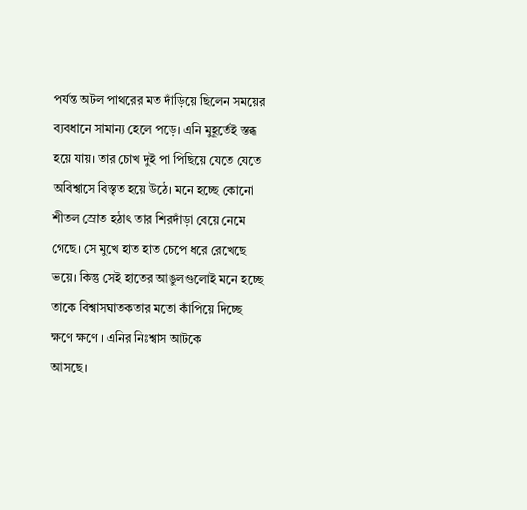পর্যন্ত অটল পাথরের মত দাঁড়িয়ে ছিলেন সময়ের ব্যবধানে সামান্য হেলে পড়ে। এনি মুহূর্তেই স্তব্ধ হয়ে যায়। তার চোখ দুই পা পিছিয়ে যেতে যেতে অবিশ্বাসে বিস্তৃত হয়ে উঠে। মনে হচ্ছে কোনো শীতল স্রোত হঠাৎ তার শিরদাঁড়া বেয়ে নেমে গেছে। সে মুখে হাত হাত চেপে ধরে রেখেছে ভয়ে। কিন্তু সেই হাতের আঙুলগুলোই মনে হচ্ছে তাকে বিশ্বাসঘাতকতার মতো কাঁপিয়ে দিচ্ছে ক্ষণে ক্ষণে । এনির নিঃশ্বাস আটকে
আসছে।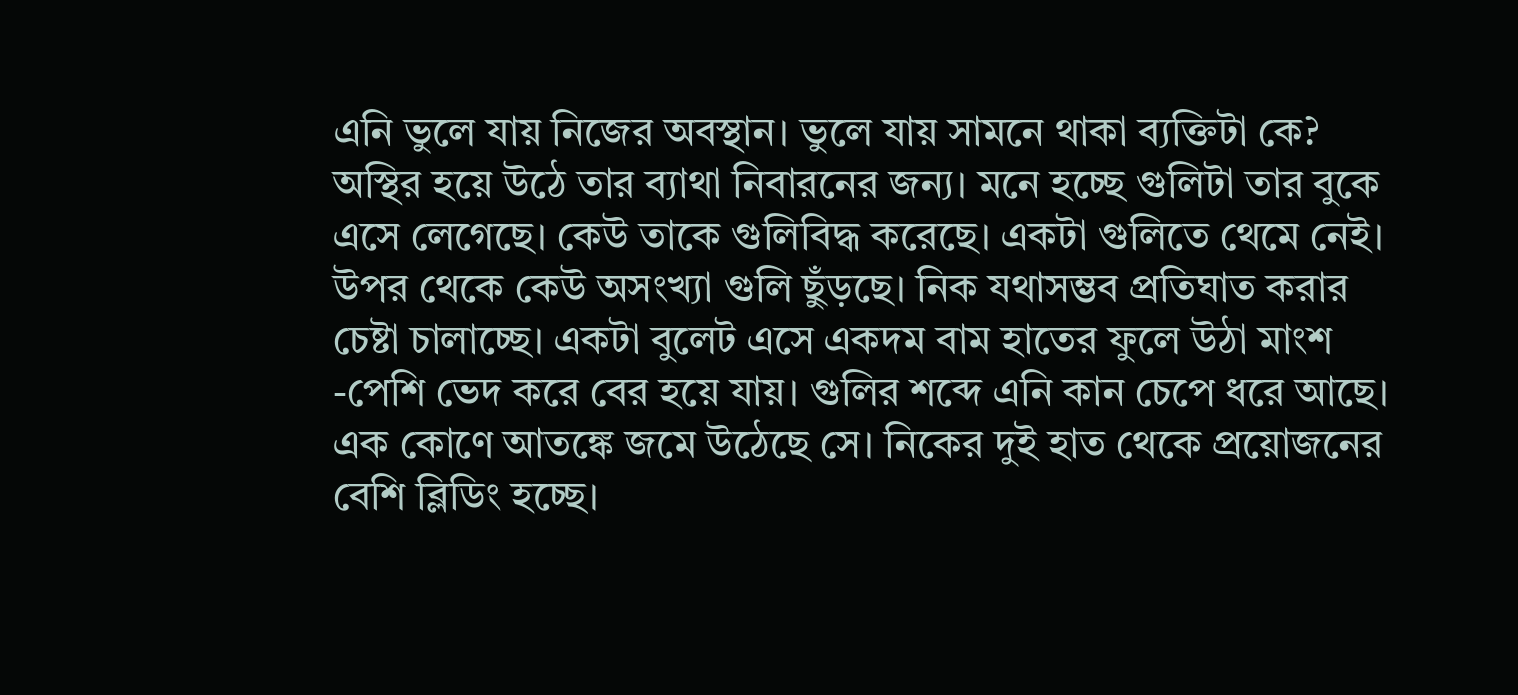এনি ভুলে যায় নিজের অবস্থান। ভুলে যায় সামনে থাকা ব্যক্তিটা কে? অস্থির হয়ে উঠে তার ব্যাথা নিবারনের জন্য। মনে হচ্ছে গুলিটা তার বুকে এসে লেগেছে। কেউ তাকে গুলিবিদ্ধ করেছে। একটা গুলিতে থেমে নেই। উপর থেকে কেউ অসংখ্যা গুলি ছুঁড়ছে। নিক যথাসম্ভব প্রতিঘাত করার চেষ্টা চালাচ্ছে। একটা বুলেট এসে একদম বাম হাতের ফুলে উঠা মাংশ -পেশি ভেদ করে বের হয়ে যায়। গুলির শব্দে এনি কান চেপে ধরে আছে। এক কোণে আতঙ্কে জমে উঠেছে সে। নিকের দুই হাত থেকে প্রয়োজনের বেশি ব্লিডিং হচ্ছে।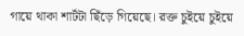গায়ে থাকা শার্টটা ছিঁড়ে গিয়েছে। রক্ত চুইয়ে চুইয়ে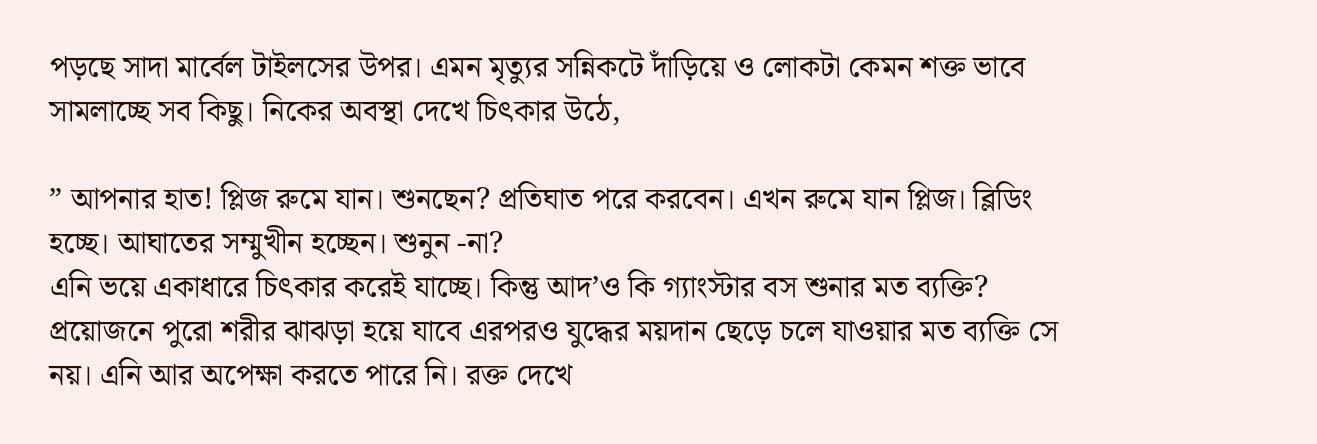পড়ছে সাদা মার্বেল টাইলসের উপর। এমন মৃত্যুর সন্নিকটে দাঁড়িয়ে ও লোকটা কেমন শক্ত ভাবে সামলাচ্ছে সব কিছু। নিকের অবস্থা দেখে চিৎকার উঠে,

” আপনার হাত! প্লিজ রুমে যান। শুনছেন? প্রতিঘাত পরে করবেন। এখন রুমে যান প্লিজ। ব্লিডিং হচ্ছে। আঘাতের সম্মুখীন হচ্ছেন। শুনুন -না?
এনি ভয়ে একাধারে চিৎকার করেই যাচ্ছে। কিন্তু আদ’ও কি গ্যাংস্টার বস শুনার মত ব্যক্তি? প্রয়োজনে পুরো শরীর ঝাঝড়া হয়ে যাবে এরপরও যুদ্ধের ময়দান ছেড়ে চলে যাওয়ার মত ব্যক্তি সে নয়। এনি আর অপেক্ষা করতে পারে নি। রক্ত দেখে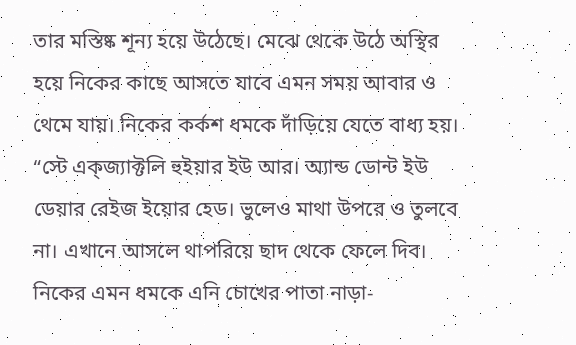তার মস্তিষ্ক শূন্য হয়ে উঠেছে। মেঝে থেকে উঠে অস্থির হয়ে নিকের কাছে আসতে যাবে এমন সময় আবার ও থেমে যায়। নিকের কর্কশ ধমকে দাঁড়িয়ে যেতে বাধ্য হয়।
“স্টে এক্‌জ্যাক্টলি হুইয়ার ইউ আর। অ্যান্ড ডোন্ট ইউ ডেয়ার রেইজ ইয়োর হেড। ভুলেও মাথা উপরে ও তুলবে না। এখানে আসলে থাপরিয়ে ছাদ থেকে ফেলে দিব।
নিকের এমন ধমকে এনি চোখের পাতা নাড়া-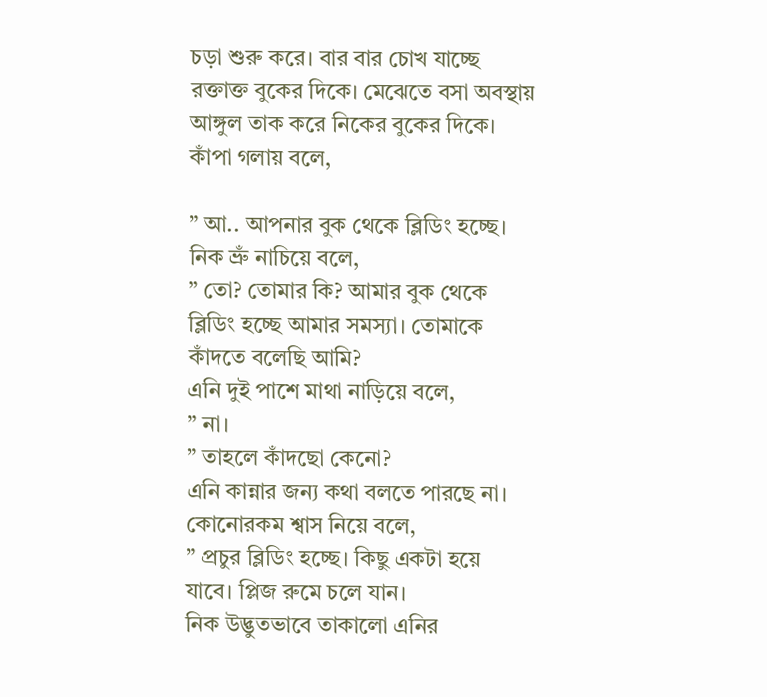চড়া শুরু করে। বার বার চোখ যাচ্ছে রক্তাক্ত বুকের দিকে। মেঝেতে বসা অবস্থায় আঙ্গুল তাক করে নিকের বুকের দিকে। কাঁপা গলায় বলে,

” আ.. আপনার বুক থেকে ব্লিডিং হচ্ছে।
নিক ভ্রুঁ নাচিয়ে বলে,
” তো? তোমার কি? আমার বুক থেকে ব্লিডিং হচ্ছে আমার সমস্যা। তোমাকে কাঁদতে বলেছি আমি?
এনি দুই পাশে মাথা নাড়িয়ে বলে,
” না।
” তাহলে কাঁদছো কেনো?
এনি কান্নার জন্য কথা বলতে পারছে না। কোনোরকম শ্বাস নিয়ে বলে,
” প্রচুর ব্লিডিং হচ্ছে। কিছু একটা হয়ে যাবে। প্লিজ রুমে চলে যান।
নিক উদ্ভুতভাবে তাকালো এনির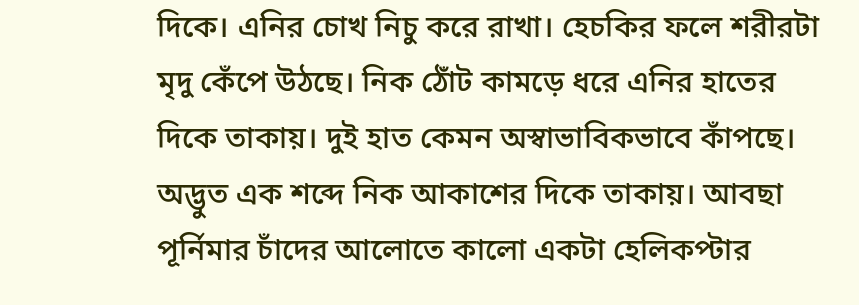দিকে। এনির চোখ নিচু করে রাখা। হেচকির ফলে শরীরটা মৃদু কেঁপে উঠছে। নিক ঠোঁট কামড়ে ধরে এনির হাতের দিকে তাকায়। দুই হাত কেমন অস্বাভাবিকভাবে কাঁপছে। অদ্ভুত এক শব্দে নিক আকাশের দিকে তাকায়। আবছা পূর্নিমার চাঁদের আলোতে কালো একটা হেলিকপ্টার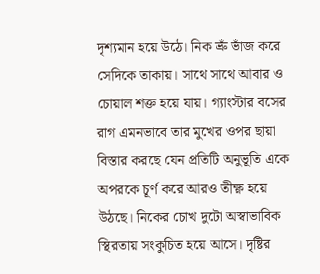দৃশ্যমান হয়ে উঠে। নিক ভ্রুঁ ভাঁজ করে সেদিকে তাকায়। সাথে সাথে আবার ও চোয়াল শক্ত হয়ে যায়। গ্যাংস্টার বসের রাগ এমনভাবে তার মুখের ওপর ছায়া বিস্তার করছে যেন প্রতিটি অনুভূতি একে অপরকে চূর্ণ করে আরও তীক্ষ্ণ হয়ে উঠছে। নিকের চোখ দুটো অস্বাভাবিক স্থিরতায় সংকুচিত হয়ে আসে। দৃষ্টির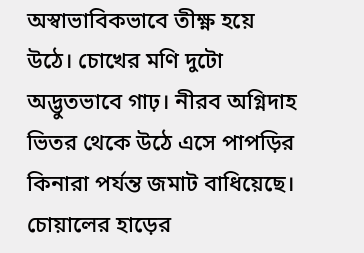অস্বাভাবিকভাবে তীক্ষ্ণ হয়ে উঠে। চোখের মণি দুটো অদ্ভুতভাবে গাঢ়। নীরব অগ্নিদাহ ভিতর থেকে উঠে এসে পাপড়ির কিনারা পর্যন্ত জমাট বাধিয়েছে।
চোয়ালের হাড়ের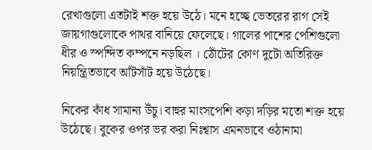রেখাগুলো এতটাই শক্ত হয়ে উঠে। মনে হচ্ছে ভেতরের রাগ সেই জায়গাগুলোকে পাথর বানিয়ে ফেলেছে। গালের পাশের পেশিগুলো ধীর ও স্পন্দিত কম্পনে নড়ছিল । ঠোঁটের কোণ দুটো অতিরিক্ত নিয়ন্ত্রিতভাবে আঁটসাঁট হয়ে উঠেছে।

নিকের কাঁধ সামান্য উঁচু। বাহুর মাংসপেশি কড়া দড়ির মতো শক্ত হয়ে উঠেছে। বুকের ওপর ভর করা নিঃশ্বাস এমনভাবে ওঠানামা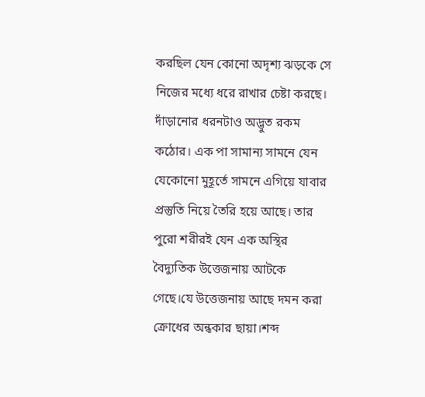করছিল যেন কোনো অদৃশ্য ঝড়কে সে নিজের মধ্যে ধরে রাখার চেষ্টা করছে। দাঁড়ানোর ধরনটাও অদ্ভুত রকম কঠোর। এক পা সামান্য সামনে যেন যেকোনো মুহূর্তে সামনে এগিয়ে যাবার প্রস্তুতি নিয়ে তৈরি হয়ে আছে। তার পুরো শরীরই যেন এক অস্থির বৈদ্যুতিক উত্তেজনায় আটকে গেছে।যে উত্তেজনায় আছে দমন করা ক্রোধের অন্ধকার ছায়া।শব্দ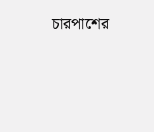চারপাশের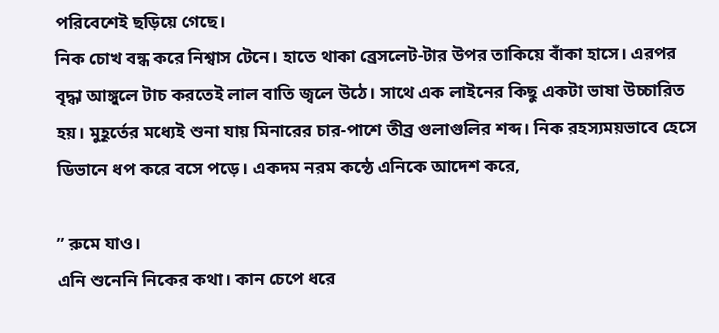পরিবেশেই ছড়িয়ে গেছে।
নিক চোখ বন্ধ করে নিশ্বাস টেনে। হাতে থাকা ব্রেসলেট-টার উপর তাকিয়ে বাঁকা হাসে। এরপর বৃদ্ধা আঙ্গুলে টাচ করতেই লাল বাতি জ্বলে উঠে। সাথে এক লাইনের কিছু একটা ভাষা উচ্চারিত হয়। মুহূর্তের মধ্যেই শুনা যায় মিনারের চার-পাশে তীব্র গুলাগুলির শব্দ। নিক রহস্যময়ভাবে হেসে ডিভানে ধপ করে বসে পড়ে। একদম নরম কন্ঠে এনিকে আদেশ করে,

” রুমে যাও।
এনি শুনেনি নিকের কথা। কান চেপে ধরে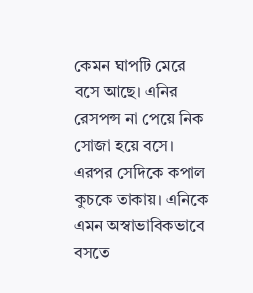কেমন ঘাপটি মেরে বসে আছে। এনির রেসপন্স না পেয়ে নিক সোজা হয়ে বসে। এরপর সেদিকে কপাল কুচকে তাকায়। এনিকে এমন অস্বাভাবিকভাবে বসতে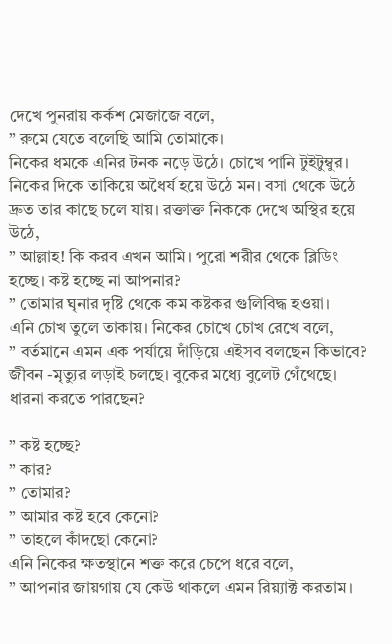দেখে পুনরায় কর্কশ মেজাজে বলে,
” রুমে যেতে বলেছি আমি তোমাকে।
নিকের ধমকে এনির টনক নড়ে উঠে। চোখে পানি টুইটুম্বুর। নিকের দিকে তাকিয়ে অধৈর্য হয়ে উঠে মন। বসা থেকে উঠে দ্রুত তার কাছে চলে যায়। রক্তাক্ত নিককে দেখে অস্থির হয়ে উঠে,
” আল্লাহ! কি করব এখন আমি। পুরো শরীর থেকে ব্লিডিং হচ্ছে। কষ্ট হচ্ছে না আপনার?
” তোমার ঘৃনার দৃষ্টি থেকে কম কষ্টকর গুলিবিদ্ধ হওয়া।
এনি চোখ তুলে তাকায়। নিকের চোখে চোখ রেখে বলে,
” বর্তমানে এমন এক পর্যায়ে দাঁড়িয়ে এইসব বলছেন কিভাবে? জীবন -মৃত্যুর লড়াই চলছে। বুকের মধ্যে বুলেট গেঁথেছে। ধারনা করতে পারছেন?

” কষ্ট হচ্ছে?
” কার?
” তোমার?
” আমার কষ্ট হবে কেনো?
” তাহলে কাঁদছো কেনো?
এনি নিকের ক্ষতস্থানে শক্ত করে চেপে ধরে বলে,
” আপনার জায়গায় যে কেউ থাকলে এমন রিয়্যাক্ট করতাম।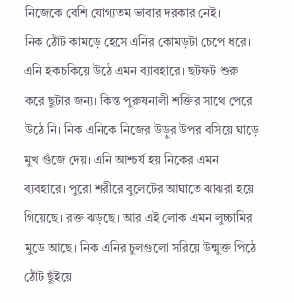নিজেকে বেশি যোগ্যতম ভাবার দরকার নেই।
নিক ঠোঁট কামড়ে হেসে এনির কোমড়টা চেপে ধরে। এনি হকচকিয়ে উঠে এমন ব্যাবহারে। ছটফট শুরু করে ছুটার জন্য। কিন্ত পুরুষনালী শক্তির সাথে পেরে উঠে নি। নিক এনিকে নিজের উড়ুর উপর বসিয়ে ঘাড়ে মুখ গুঁজে দেয়। এনি আশ্চর্য হয় নিকের এমন ব্যবহারে। পুরো শরীরে বুলেটের আঘাতে ঝাঝরা হয়ে গিয়েছে। রক্ত ঝড়ছে। আর এই লোক এমন লুচ্চামির মুডে আছে। নিক এনির চুলগুলো সরিয়ে উন্মুক্ত পিঠে ঠোঁট ছুঁইয়ে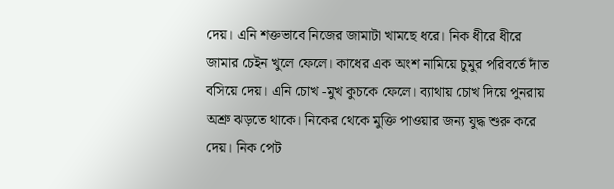দেয়। এনি শক্তভাবে নিজের জামাটা খামছে ধরে। নিক ধীরে ধীরে জামার চেইন খুলে ফেলে। কাধের এক অংশ নামিয়ে চুমুর পরিবর্তে দাঁত বসিয়ে দেয়। এনি চোখ -মুখ কুচকে ফেলে। ব্যাথায় চোখ দিয়ে পুনরায় অশ্রু ঝড়তে থাকে। নিকের থেকে মুক্তি পাওয়ার জন্য যুদ্ধ শুরু করে দেয়। নিক পেট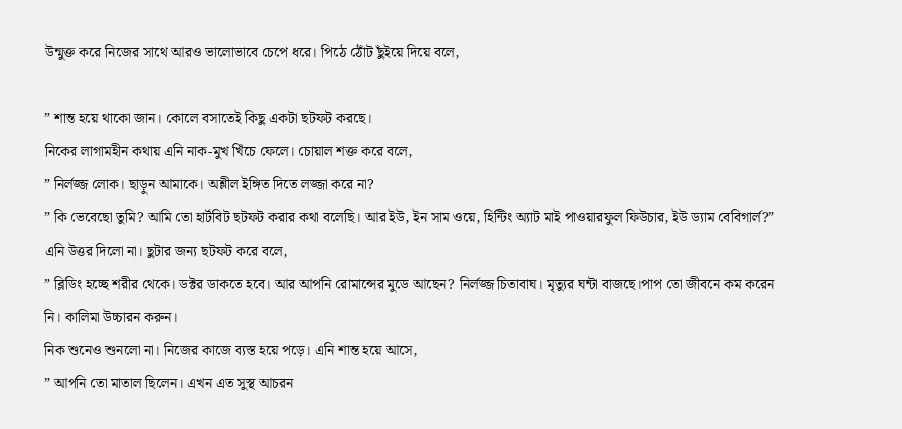উন্মুক্ত করে নিজের সাথে আরও ভালোভাবে চেপে ধরে। পিঠে ঠোঁট ছুঁইয়ে দিয়ে বলে,

” শান্ত হয়ে থাকো জান। কোলে বসাতেই কিছু একটা ছটফট করছে।
নিকের লাগামহীন কথায় এনি নাক-মুখ খিঁচে ফেলে। চোয়াল শক্ত করে বলে,
” নির্লজ্জ লোক। ছাড়ুন আমাকে। অশ্লীল ইঙ্গিত দিতে লজ্জা করে না?
” কি ভেবেছো তুমি? আমি তো হার্টবিট ছটফট করার কথা বলেছি। আর ইউ, ইন সাম ওয়ে, হিন্টিং অ্যাট মাই পাওয়ারফুল ফিউচার, ইউ ড্যাম বেবিগার্ল?”
এনি উত্তর দিলো না। ছুটার জন্য ছটফট করে বলে,
” ব্লিডিং হচ্ছে শরীর থেকে। ডক্টর ডাকতে হবে। আর আপনি রোমান্সের মুডে আছেন? নির্লজ্জ চিতাবাঘ। মৃত্যুর ঘন্টা বাজছে।পাপ তো জীবনে কম করেন নি। কালিমা উচ্চারন করুন।
নিক শুনেও শুনলো না। নিজের কাজে ব্যস্ত হয়ে পড়ে। এনি শান্ত হয়ে আসে,
” আপনি তো মাতাল ছিলেন। এখন এত সুস্থ আচরন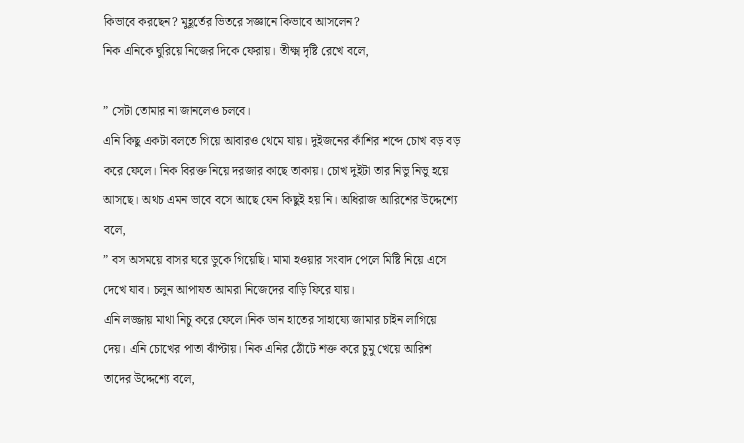কিভাবে করছেন? মুহূর্তের ভিতরে সজ্ঞানে কিভাবে আসলেন?
নিক এনিকে ঘুরিয়ে নিজের দিকে ফেরায়। তীক্ষ্ম দৃষ্টি রেখে বলে,

” সেটা তোমার না জানলেও চলবে।
এনি কিছু একটা বলতে গিয়ে আবারও থেমে যায়। দুইজনের কাঁশির শব্দে চোখ বড় বড় করে ফেলে। নিক বিরক্ত নিয়ে দরজার কাছে তাকায়। চোখ দুইটা তার নিভু নিভু হয়ে আসছে। অথচ এমন ভাবে বসে আছে যেন কিছুই হয় নি। অধিরাজ আরিশের উদ্দেশ্যে বলে,
” বস অসময়ে বাসর ঘরে ডুকে গিয়েছি। মামা হওয়ার সংবাদ পেলে মিষ্টি নিয়ে এসে দেখে যাব। চলুন আপাযত আমরা নিজেদের বাড়ি ফিরে যায়।
এনি লজ্জায় মাথা নিচু করে ফেলে।নিক ডান হাতের সাহায্যে জামার চাইন লাগিয়ে দেয়। এনি চোখের পাতা ঝাঁপ্টায়। নিক এনির ঠোঁটে শক্ত করে চুমু খেয়ে আরিশ তাদের উদ্দেশ্যে বলে,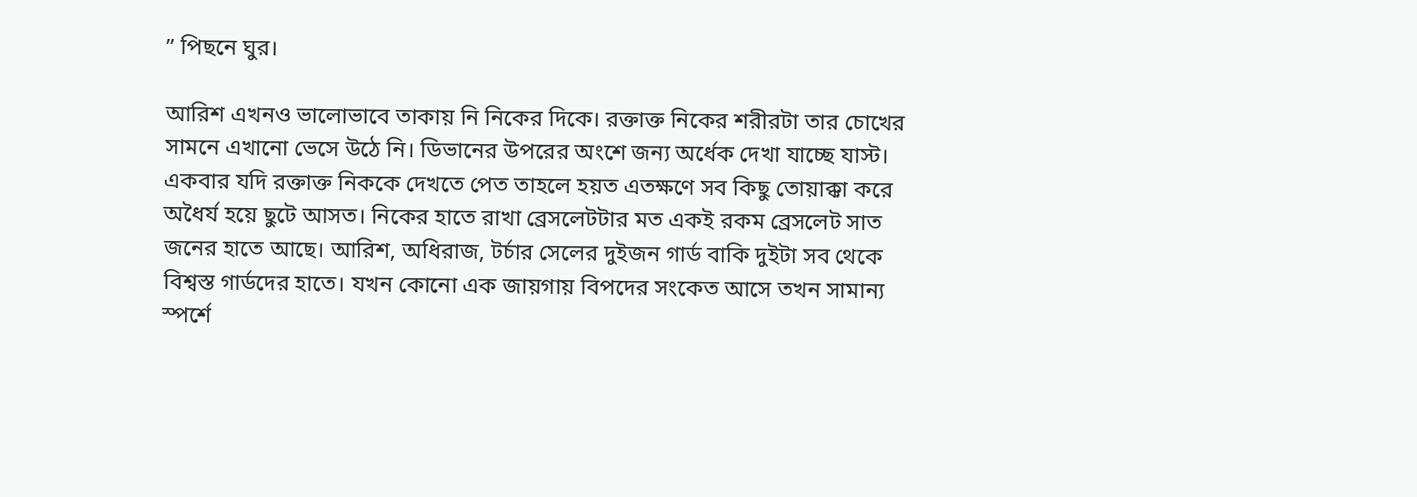” পিছনে ঘুর।

আরিশ এখনও ভালোভাবে তাকায় নি নিকের দিকে। রক্তাক্ত নিকের শরীরটা তার চোখের সামনে এখানো ভেসে উঠে নি। ডিভানের উপরের অংশে জন্য অর্ধেক দেখা যাচ্ছে যাস্ট। একবার যদি রক্তাক্ত নিককে দেখতে পেত তাহলে হয়ত এতক্ষণে সব কিছু তোয়াক্কা করে অধৈর্য হয়ে ছুটে আসত। নিকের হাতে রাখা ব্রেসলেটটার মত একই রকম ব্রেসলেট সাত জনের হাতে আছে। আরিশ, অধিরাজ, টর্চার সেলের দুইজন গার্ড বাকি দুইটা সব থেকে বিশ্বস্ত গার্ডদের হাতে। যখন কোনো এক জায়গায় বিপদের সংকেত আসে তখন সামান্য স্পর্শে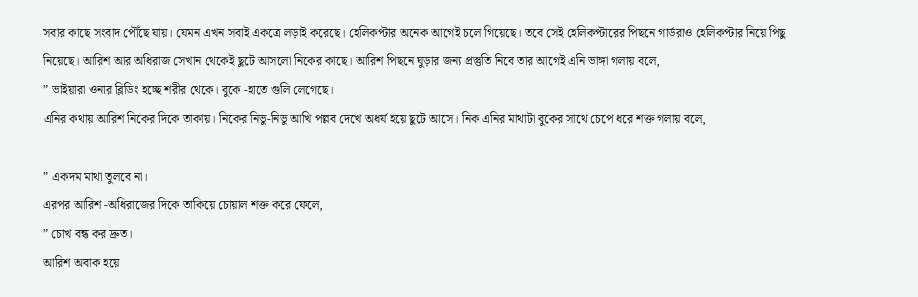সবার কাছে সংবাদ পৌঁছে যায়। যেমন এখন সবাই একত্রে লড়াই করেছে। হেলিকপ্টার অনেক আগেই চলে গিয়েছে। তবে সেই হেলিকপ্টারের পিছনে গার্ডরাও হেলিকপ্টার নিয়ে পিছু নিয়েছে। আরিশ আর অধিরাজ সেখান থেকেই ছুটে আসলো নিকের কাছে। আরিশ পিছনে ঘুড়ার জন্য প্রস্তুতি নিবে তার আগেই এনি ভাঙ্গা গলায় বলে,
” ভাইয়ারা ওনার ব্লিডিং হচ্ছে শরীর থেকে। বুকে -হাতে গুলি লেগেছে।
এনির কথায় আরিশ নিকের দিকে তাকায়। নিকের নিভু-নিভু আখি পল্লব দেখে অধর্য হয়ে ছুটে আসে। নিক এনির মাথাটা বুকের সাথে চেপে ধরে শক্ত গলায় বলে,

” একদম মাথা তুলবে না।
এরপর আরিশ -অধিরাজের দিকে তাকিয়ে চোয়াল শক্ত করে ফেলে,
” চোখ বন্ধ কর দ্রুত।
আরিশ অবাক হয়ে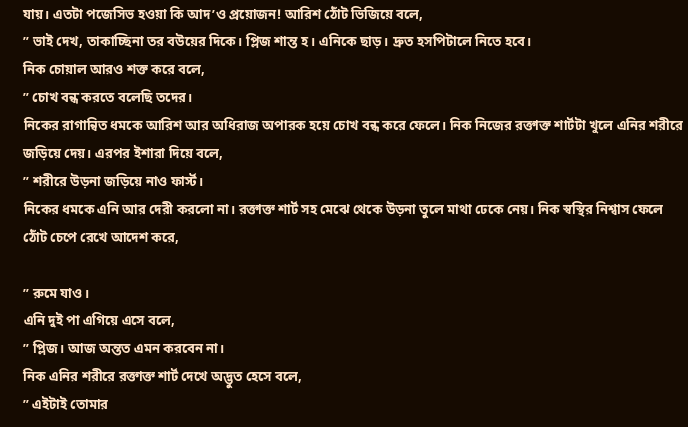যায়। এতটা পজেসিভ হওয়া কি আদ’ও প্রয়োজন! আরিশ ঠোঁট ভিজিয়ে বলে,
” ভাই দেখ, তাকাচ্ছিনা তর বউয়ের দিকে। প্লিজ শান্ত হ। এনিকে ছাড়। দ্রুত হসপিটালে নিতে হবে।
নিক চোয়াল আরও শক্ত করে বলে,
” চোখ বন্ধ করতে বলেছি তদের।
নিকের রাগান্বিত ধমকে আরিশ আর অধিরাজ অপারক হয়ে চোখ বন্ধ করে ফেলে। নিক নিজের রক্তাক্ত শার্টটা খুলে এনির শরীরে জড়িয়ে দেয়। এরপর ইশারা দিয়ে বলে,
” শরীরে উড়না জড়িয়ে নাও ফার্স্ট।
নিকের ধমকে এনি আর দেরী করলো না। রক্তাক্ত শার্ট সহ মেঝে থেকে উড়না তুলে মাথা ঢেকে নেয়। নিক স্বস্থির নিশ্বাস ফেলে ঠোঁট চেপে রেখে আদেশ করে,

” রুমে যাও।
এনি দুই পা এগিয়ে এসে বলে,
” প্লিজ। আজ অন্তত এমন করবেন না।
নিক এনির শরীরে রক্তাক্ত শার্ট দেখে অদ্ভুত হেসে বলে,
” এইটাই তোমার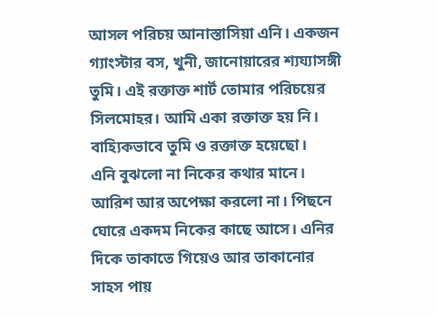আসল পরিচয় আনাস্তাসিয়া এনি। একজন গ্যাংস্টার বস, খুনী, জানোয়ারের শ্যয্যাসঙ্গী তুমি। এই রক্তাক্ত শার্ট তোমার পরিচয়ের সিলমোহর। আমি একা রক্তাক্ত হয় নি। বাহ্যিকভাবে তুমি ও রক্তাক্ত হয়েছো।
এনি বুঝলো না নিকের কথার মানে। আরিশ আর অপেক্ষা করলো না। পিছনে ঘোরে একদম নিকের কাছে আসে। এনির দিকে তাকাতে গিয়েও আর তাকানোর সাহস পায়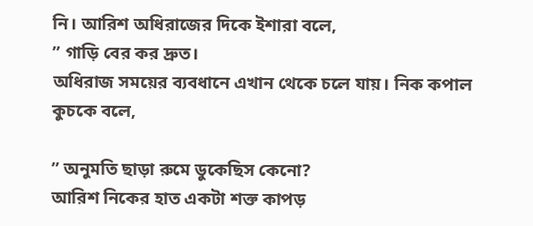নি। আরিশ অধিরাজের দিকে ইশারা বলে,
” গাড়ি বের কর দ্রুত।
অধিরাজ সময়ের ব্যবধানে এখান থেকে চলে যায়। নিক কপাল কুচকে বলে,

” অনুমতি ছাড়া রুমে ডুকেছিস কেনো?
আরিশ নিকের হাত একটা শক্ত কাপড়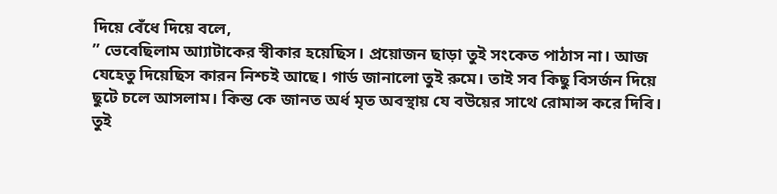দিয়ে বেঁধে দিয়ে বলে,
” ভেবেছিলাম আ্যাটাকের স্বীকার হয়েছিস। প্রয়োজন ছাড়া তুই সংকেত পাঠাস না। আজ যেহেতু দিয়েছিস কারন নিশ্চই আছে। গার্ড জানালো তুই রুমে। তাই সব কিছু বিসর্জন দিয়ে ছুটে চলে আসলাম। কিন্ত কে জানত অর্ধ মৃত অবস্থায় যে বউয়ের সাথে রোমান্স করে দিবি। তুই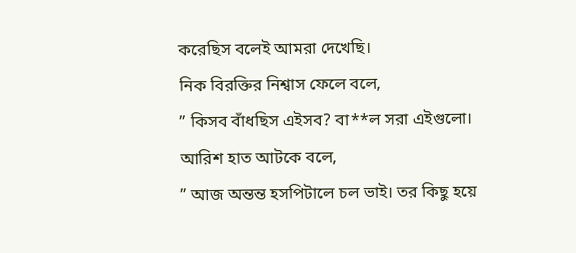করেছিস বলেই আমরা দেখেছি।
নিক বিরক্তির নিশ্বাস ফেলে বলে,
” কিসব বাঁধছিস এইসব? বা**ল সরা এইগুলো।
আরিশ হাত আটকে বলে,
” আজ অন্তন্ত হসপিটালে চল ভাই। তর কিছু হয়ে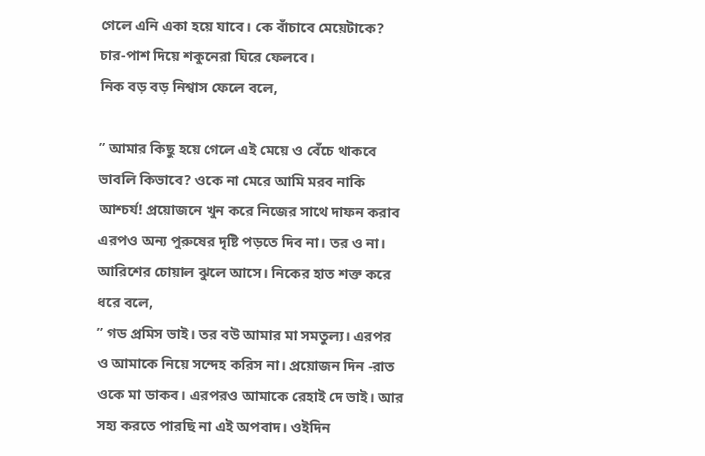গেলে এনি একা হয়ে যাবে। কে বাঁচাবে মেয়েটাকে? চার-পাশ দিয়ে শকুনেরা ঘিরে ফেলবে।
নিক বড় বড় নিশ্বাস ফেলে বলে,

” আমার কিছু হয়ে গেলে এই মেয়ে ও বেঁচে থাকবে ভাবলি কিভাবে? ওকে না মেরে আমি মরব নাকি আশ্চর্য! প্রয়োজনে খুন করে নিজের সাথে দাফন করাব এরপও অন্য পুরুষের দৃষ্টি পড়তে দিব না। তর ও না।
আরিশের চোয়াল ঝুলে আসে। নিকের হাত শক্ত করে ধরে বলে,
” গড প্রমিস ভাই। তর বউ আমার মা সমতুল্য। এরপর ও আমাকে নিয়ে সন্দেহ করিস না। প্রয়োজন দিন -রাত ওকে মা ডাকব। এরপরও আমাকে রেহাই দে ভাই। আর সহ্য করতে পারছি না এই অপবাদ। ওইদিন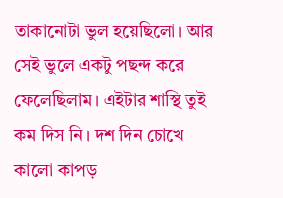তাকানোটা ভুল হয়েছিলো। আর সেই ভুলে একটু পছন্দ করে ফেলেছিলাম। এইটার শাস্থি তুই কম দিস নি। দশ দিন চোখে কালো কাপড়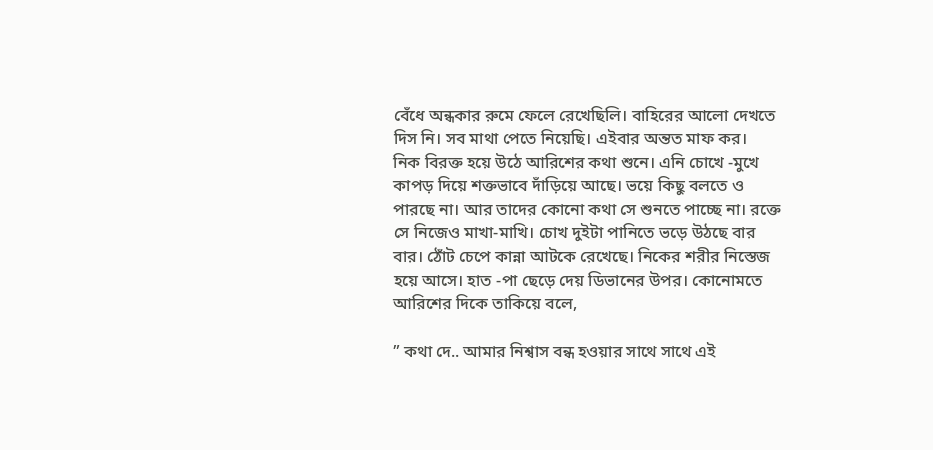বেঁধে অন্ধকার রুমে ফেলে রেখেছিলি। বাহিরের আলো দেখতে দিস নি। সব মাথা পেতে নিয়েছি। এইবার অন্তত মাফ কর।
নিক বিরক্ত হয়ে উঠে আরিশের কথা শুনে। এনি চোখে -মুখে কাপড় দিয়ে শক্তভাবে দাঁড়িয়ে আছে। ভয়ে কিছু বলতে ও পারছে না। আর তাদের কোনো কথা সে শুনতে পাচ্ছে না। রক্তে সে নিজেও মাখা-মাখি। চোখ দুইটা পানিতে ভড়ে উঠছে বার বার। ঠোঁট চেপে কান্না আটকে রেখেছে। নিকের শরীর নিস্তেজ হয়ে আসে। হাত -পা ছেড়ে দেয় ডিভানের উপর। কোনোমতে আরিশের দিকে তাকিয়ে বলে,

” কথা দে.. আমার নিশ্বাস বন্ধ হওয়ার সাথে সাথে এই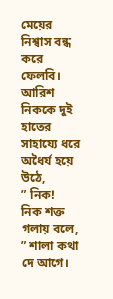মেয়ের নিশ্বাস বন্ধ করে ফেলবি।
আরিশ নিককে দুই হাতের সাহায্যে ধরে অধৈর্য হয়ে উঠে,
” নিক!
নিক শক্ত গলায় বলে,
” শালা কথা দে আগে।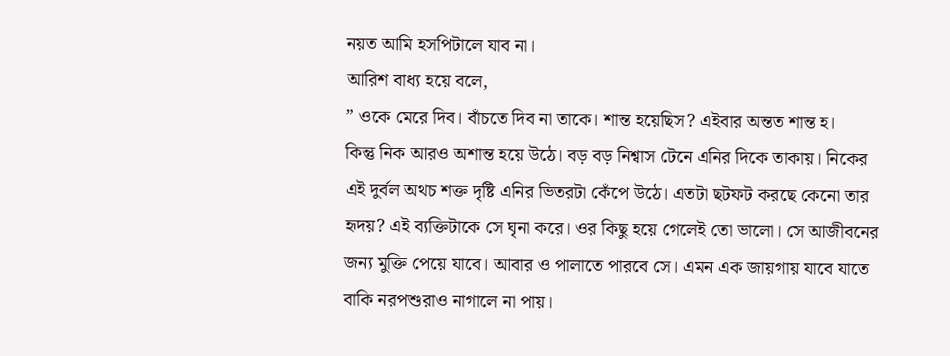নয়ত আমি হসপিটালে যাব না।
আরিশ বাধ্য হয়ে বলে,
” ওকে মেরে দিব। বাঁচতে দিব না তাকে। শান্ত হয়েছিস? এইবার অন্তত শান্ত হ।
কিন্তু নিক আরও অশান্ত হয়ে উঠে। বড় বড় নিশ্বাস টেনে এনির দিকে তাকায়। নিকের এই দুর্বল অথচ শক্ত দৃষ্টি এনির ভিতরটা কেঁপে উঠে। এতটা ছটফট করছে কেনো তার হৃদয়? এই ব্যক্তিটাকে সে ঘৃনা করে। ওর কিছু হয়ে গেলেই তো ভালো। সে আজীবনের জন্য মুক্তি পেয়ে যাবে। আবার ও পালাতে পারবে সে। এমন এক জায়গায় যাবে যাতে বাকি নরপশুরাও নাগালে না পায়।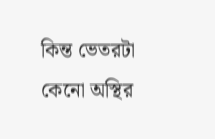কিন্ত ভেতরটা কেনো অস্থির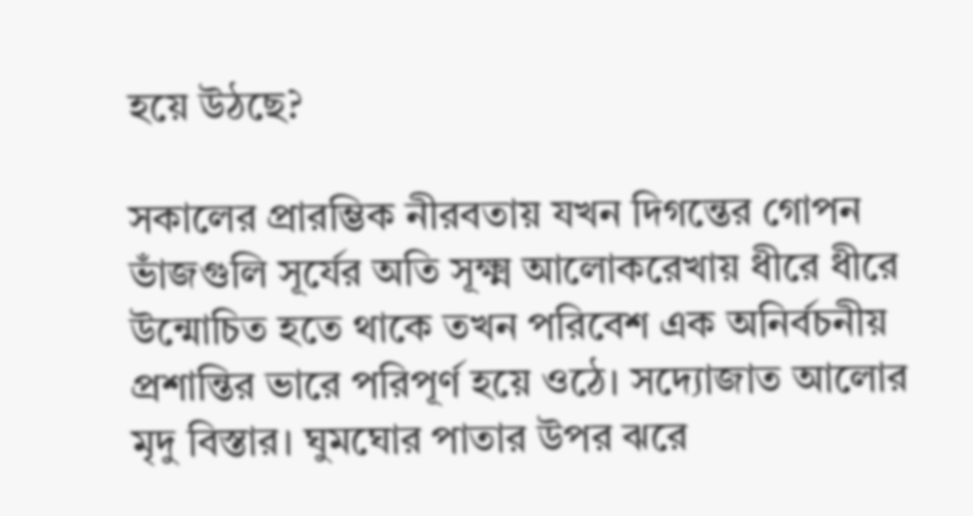হয়ে উঠছে?

সকালের প্রারম্ভিক নীরবতায় যখন দিগন্তের গোপন ভাঁজগুলি সূর্যের অতি সূক্ষ্ম আলোকরেখায় ধীরে ধীরে উন্মোচিত হতে থাকে তখন পরিবেশ এক অনির্বচনীয় প্রশান্তির ভারে পরিপূর্ণ হয়ে ওঠে। সদ্যোজাত আলোর মৃদু বিস্তার। ঘুমঘোর পাতার উপর ঝরে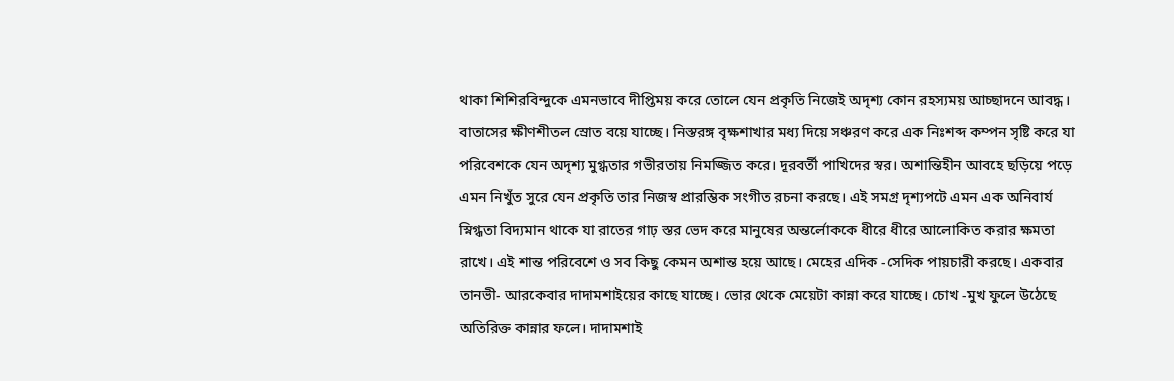থাকা শিশিরবিন্দুকে এমনভাবে দীপ্তিময় করে তোলে যেন প্রকৃতি নিজেই অদৃশ্য কোন রহস্যময় আচ্ছাদনে আবদ্ধ। বাতাসের ক্ষীণশীতল স্রোত বয়ে যাচ্ছে। নিস্তরঙ্গ বৃক্ষশাখার মধ্য দিয়ে সঞ্চরণ করে এক নিঃশব্দ কম্পন সৃষ্টি করে যা পরিবেশকে যেন অদৃশ্য মুগ্ধতার গভীরতায় নিমজ্জিত করে। দূরবর্তী পাখিদের স্বর। অশান্তিহীন আবহে ছড়িয়ে পড়ে এমন নিখুঁত সুরে যেন প্রকৃতি তার নিজস্ব প্রারম্ভিক সংগীত রচনা করছে। এই সমগ্র দৃশ্যপটে এমন এক অনিবার্য স্নিগ্ধতা বিদ্যমান থাকে যা রাতের গাঢ় স্তর ভেদ করে মানুষের অন্তর্লোককে ধীরে ধীরে আলোকিত করার ক্ষমতা রাখে। এই শান্ত পরিবেশে ও সব কিছু কেমন অশান্ত হয়ে আছে। মেহের এদিক -সেদিক পায়চারী করছে। একবার তানভী- আরকেবার দাদামশাইয়ের কাছে যাচ্ছে। ভোর থেকে মেয়েটা কান্না করে যাচ্ছে। চোখ -মুখ ফুলে উঠেছে অতিরিক্ত কান্নার ফলে। দাদামশাই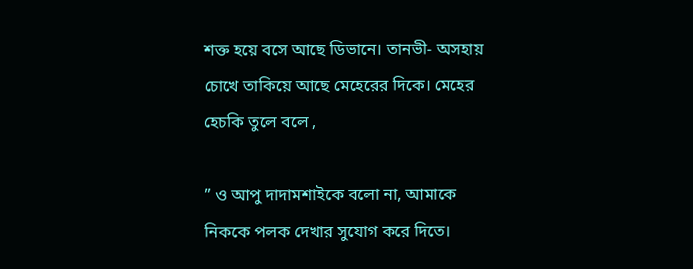শক্ত হয়ে বসে আছে ডিভানে। তানভী- অসহায় চোখে তাকিয়ে আছে মেহেরের দিকে। মেহের হেচকি তুলে বলে ,

” ও আপু দাদামশাইকে বলো না, আমাকে নিককে পলক দেখার সুযোগ করে দিতে।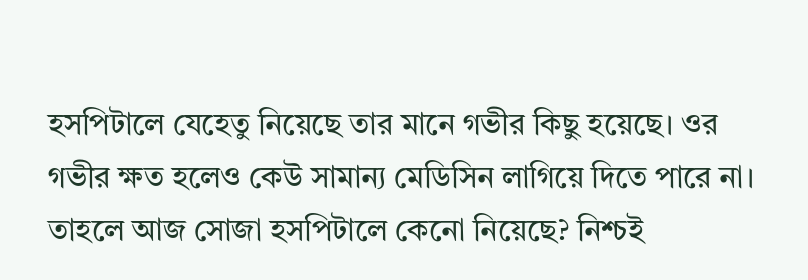হসপিটালে যেহেতু নিয়েছে তার মানে গভীর কিছু হয়েছে। ওর গভীর ক্ষত হলেও কেউ সামান্য মেডিসিন লাগিয়ে দিতে পারে না। তাহলে আজ সোজা হসপিটালে কেনো নিয়েছে? নিশ্চই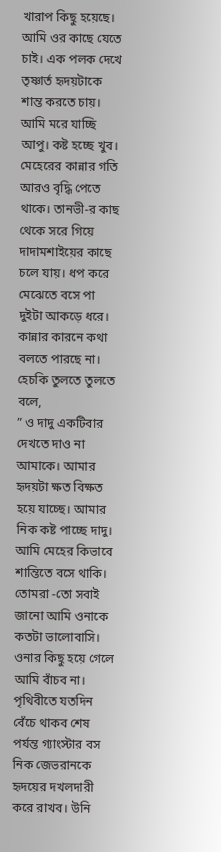খারাপ কিছু হয়েছে। আমি ওর কাছে যেতে চাই। এক পলক দেখে তৃষ্ণার্ত হৃদয়টাকে শান্ত করতে চায়। আমি মরে যাচ্ছি আপু। কষ্ট হচ্ছে খুব।
মেহেরের কান্নার গতি আরও বৃদ্ধি পেতে থাকে। তানভী-র কাছ থেকে সরে গিয়ে দাদামশাইয়ের কাছে চলে যায়। ধপ করে মেঝেতে বসে পা দুইটা আকড়ে ধরে। কান্নার কারনে কথা বলতে পারছে না। হেচকি তুলতে তুলতে বলে,
” ও দাদু একটিবার দেখতে দাও না আমাকে। আমার হৃদয়টা ক্ষত বিক্ষত হয়ে যাচ্ছে। আমার নিক কষ্ট পাচ্ছে দাদু। আমি মেহের কিভাবে শান্তিতে বসে থাকি। তোমরা -তো সবাই জানো আমি ওনাকে কতটা ভালোবাসি। ওনার কিছু হয়ে গেলে আমি বাঁচব না। পৃথিবীতে যতদিন বেঁচে থাকব শেষ পর্যন্ত গ্যাংস্টার বস নিক জেভরানকে হৃদয়ের দখলদারী করে রাখব। উনি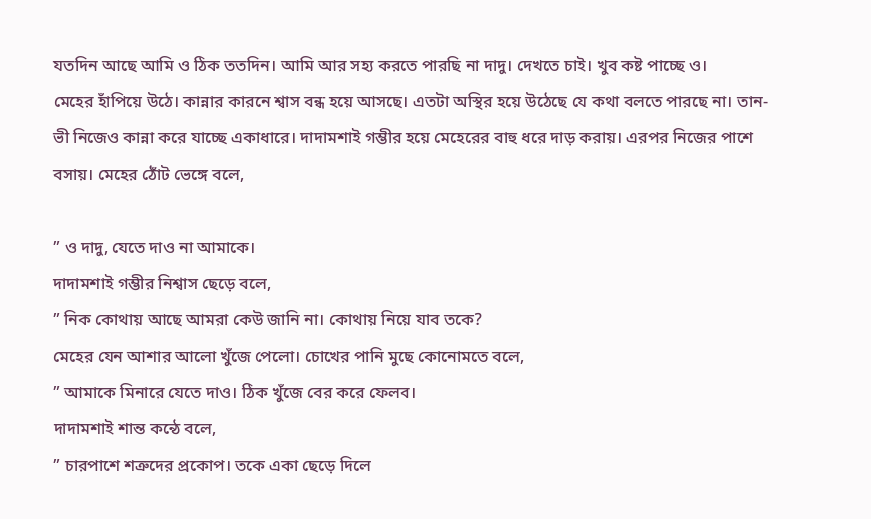যতদিন আছে আমি ও ঠিক ততদিন। আমি আর সহ্য করতে পারছি না দাদু। দেখতে চাই। খুব কষ্ট পাচ্ছে ও।
মেহের হাঁপিয়ে উঠে। কান্নার কারনে শ্বাস বন্ধ হয়ে আসছে। এতটা অস্থির হয়ে উঠেছে যে কথা বলতে পারছে না। তান-ভী নিজেও কান্না করে যাচ্ছে একাধারে। দাদামশাই গম্ভীর হয়ে মেহেরের বাহু ধরে দাড় করায়। এরপর নিজের পাশে বসায়। মেহের ঠোঁট ভেঙ্গে বলে,

” ও দাদু, যেতে দাও না আমাকে।
দাদামশাই গম্ভীর নিশ্বাস ছেড়ে বলে,
” নিক কোথায় আছে আমরা কেউ জানি না। কোথায় নিয়ে যাব তকে?
মেহের যেন আশার আলো খুঁজে পেলো। চোখের পানি মুছে কোনোমতে বলে,
” আমাকে মিনারে যেতে দাও। ঠিক খুঁজে বের করে ফেলব।
দাদামশাই শান্ত কন্ঠে বলে,
” চারপাশে শত্রুদের প্রকোপ। তকে একা ছেড়ে দিলে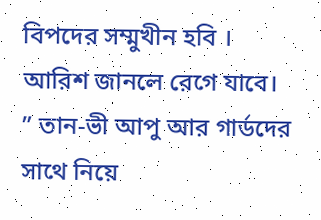বিপদের সম্মুখীন হবি । আরিশ জানলে রেগে যাবে।
” তান-ভী আপু আর গার্ডদের সাথে নিয়ে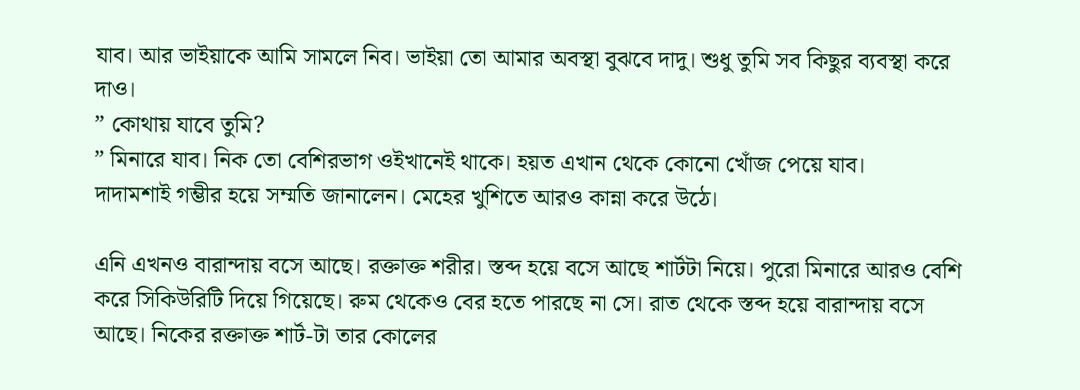যাব। আর ভাইয়াকে আমি সামলে নিব। ভাইয়া তো আমার অবস্থা বুঝবে দাদু। শুধু তুমি সব কিছুর ব্যবস্থা করে দাও।
” কোথায় যাবে তুমি?
” মিনারে যাব। নিক তো বেশিরভাগ ওইখানেই থাকে। হয়ত এখান থেকে কোনো খোঁজ পেয়ে যাব।
দাদামশাই গম্ভীর হয়ে সম্মতি জানালেন। মেহের খুশিতে আরও কান্না করে উঠে।

এনি এখনও বারান্দায় বসে আছে। রক্তাক্ত শরীর। স্তব্দ হয়ে বসে আছে শার্টটা নিয়ে। পুরো মিনারে আরও বেশি করে সিকিউরিটি দিয়ে গিয়েছে। রুম থেকেও বের হতে পারছে না সে। রাত থেকে স্তব্দ হয়ে বারান্দায় বসে আছে। নিকের রক্তাক্ত শার্ট-টা তার কোলের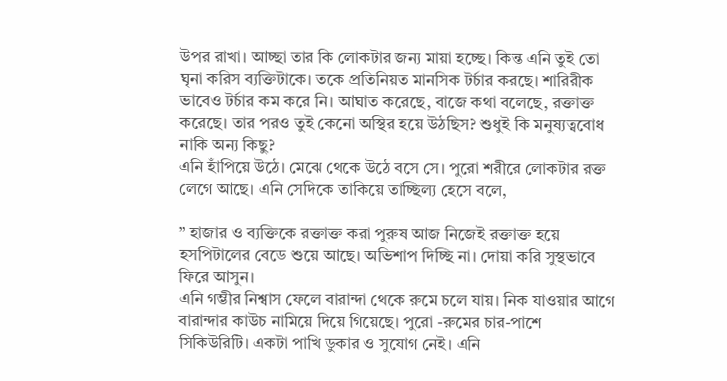উপর রাখা। আচ্ছা তার কি লোকটার জন্য মায়া হচ্ছে। কিন্ত এনি তুই তো ঘৃনা করিস ব্যক্তিটাকে। তকে প্রতিনিয়ত মানসিক টর্চার করছে। শারিরীক ভাবেও টর্চার কম করে নি। আঘাত করেছে, বাজে কথা বলেছে, রক্তাক্ত করেছে। তার পরও তুই কেনো অস্থির হয়ে উঠছিস? শুধুই কি মনুষ্যত্ববোধ নাকি অন্য কিছু?
এনি হাঁপিয়ে উঠে। মেঝে থেকে উঠে বসে সে। পুরো শরীরে লোকটার রক্ত লেগে আছে। এনি সেদিকে তাকিয়ে তাচ্ছিল্য হেসে বলে,

” হাজার ও ব্যক্তিকে রক্তাক্ত করা পুরুষ আজ নিজেই রক্তাক্ত হয়ে হসপিটালের বেডে শুয়ে আছে। অভিশাপ দিচ্ছি না। দোয়া করি সুস্থভাবে ফিরে আসুন।
এনি গম্ভীর নিশ্বাস ফেলে বারান্দা থেকে রুমে চলে যায়। নিক যাওয়ার আগে বারান্দার কাউচ নামিয়ে দিয়ে গিয়েছে। পুরো -রুমের চার-পাশে সিকিউরিটি। একটা পাখি ডুকার ও সুযোগ নেই। এনি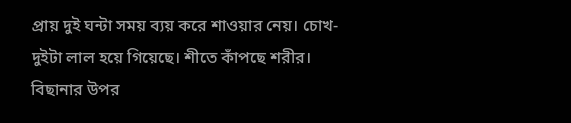প্রায় দুই ঘন্টা সময় ব্যয় করে শাওয়ার নেয়। চোখ-দুইটা লাল হয়ে গিয়েছে। শীতে কাঁপছে শরীর। বিছানার উপর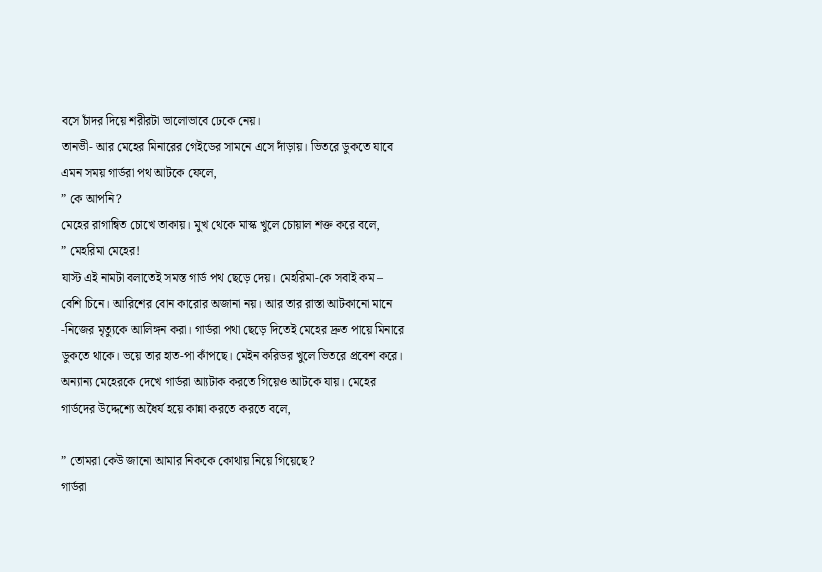বসে চাঁদর দিয়ে শরীরটা ভালোভাবে ঢেকে নেয়।
তানভী- আর মেহের মিনারের গেইডের সামনে এসে দাঁড়ায়। ভিতরে ডুকতে যাবে এমন সময় গার্ডরা পথ আটকে ফেলে,
” কে আপনি?
মেহের রাগান্বিত চোখে তাকায়। মুখ থেকে মাস্ক খুলে চোয়াল শক্ত করে বলে,
” মেহরিমা মেহের!
যাস্ট এই নামটা বলাতেই সমস্ত গার্ড পথ ছেড়ে দেয়। মেহরিমা-কে সবাই কম – বেশি চিনে। আরিশের বোন কারোর অজানা নয়। আর তার রাস্তা আটকানো মানে -নিজের মৃত্যুকে আলিঙ্গন করা। গার্ডরা পথা ছেড়ে দিতেই মেহের দ্রুত পায়ে মিনারে ডুকতে থাকে। ভয়ে তার হাত-পা কাঁপছে। মেইন করিডর খুলে ভিতরে প্রবেশ করে। অন্যান্য মেহেরকে দেখে গার্ডরা আ্যটাক করতে গিয়েও আটকে যায়। মেহের গার্ডদের উদ্দেশ্যে অধৈর্য হয়ে কান্না করতে করতে বলে,

” তোমরা কেউ জানো আমার নিককে কোথায় নিয়ে গিয়েছে?
গার্ডরা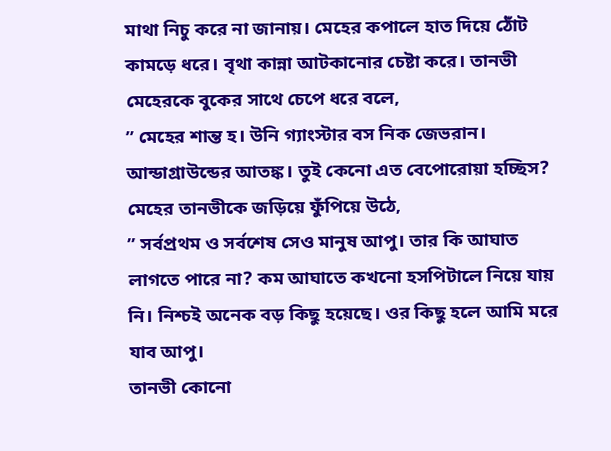মাথা নিচু করে না জানায়। মেহের কপালে হাত দিয়ে ঠোঁট কামড়ে ধরে। বৃথা কান্না আটকানোর চেষ্টা করে। তানভী মেহেরকে বুকের সাথে চেপে ধরে বলে,
” মেহের শান্ত হ। উনি গ্যাংস্টার বস নিক জেভরান। আন্ডাগ্রাউন্ডের আতঙ্ক। তুই কেনো এত বেপোরোয়া হচ্ছিস?
মেহের তানভীকে জড়িয়ে ফুঁপিয়ে উঠে,
” সর্বপ্রথম ও সর্বশেষ সেও মানুষ আপু। তার কি আঘাত লাগতে পারে না? কম আঘাতে কখনো হসপিটালে নিয়ে যায় নি। নিশ্চই অনেক বড় কিছু হয়েছে। ওর কিছু হলে আমি মরে যাব আপু।
তানভী কোনো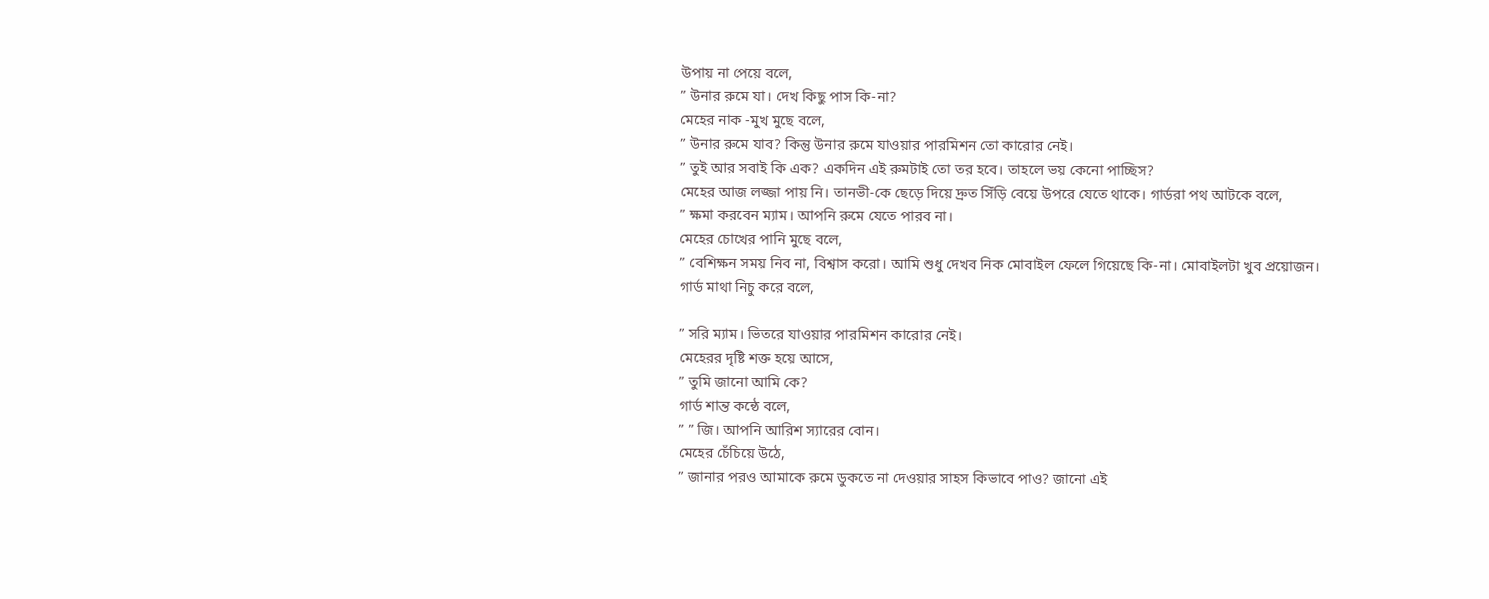উপায় না পেয়ে বলে,
” উনার রুমে যা। দেখ কিছু পাস কি-না?
মেহের নাক -মুখ মুছে বলে,
” উনার রুমে যাব? কিন্তু উনার রুমে যাওয়ার পারমিশন তো কারোর নেই।
” তুই আর সবাই কি এক? একদিন এই রুমটাই তো তর হবে। তাহলে ভয় কেনো পাচ্ছিস?
মেহের আজ লজ্জা পায় নি। তানভী-কে ছেড়ে দিয়ে দ্রুত সিঁড়ি বেয়ে উপরে যেতে থাকে। গার্ডরা পথ আটকে বলে,
” ক্ষমা করবেন ম্যাম। আপনি রুমে যেতে পারব না।
মেহের চোখের পানি মুছে বলে,
” বেশিক্ষন সময় নিব না, বিশ্বাস করো। আমি শুধু দেখব নিক মোবাইল ফেলে গিয়েছে কি-না। মোবাইলটা খুব প্রয়োজন।
গার্ড মাথা নিচু করে বলে,

” সরি ম্যাম। ভিতরে যাওয়ার পারমিশন কারোর নেই।
মেহেরর দৃষ্টি শক্ত হয়ে আসে,
” তুমি জানো আমি কে?
গার্ড শান্ত কন্ঠে বলে,
” ” জি। আপনি আরিশ স্যারের বোন।
মেহের চেঁচিয়ে উঠে,
” জানার পরও আমাকে রুমে ডুকতে না দেওয়ার সাহস কিভাবে পাও? জানো এই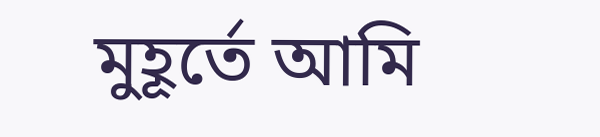মুহূর্তে আমি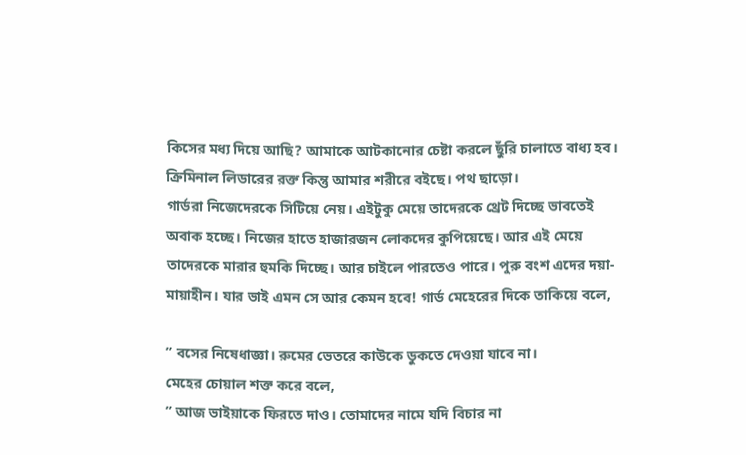কিসের মধ্য দিয়ে আছি? আমাকে আটকানোর চেষ্টা করলে ছুঁরি চালাতে বাধ্য হব। ক্রিমিনাল লিডারের রক্ত কিন্তু আমার শরীরে বইছে। পথ ছাড়ো।
গার্ডরা নিজেদেরকে সিটিয়ে নেয়। এইটুকু মেয়ে তাদেরকে থ্রেট দিচ্ছে ভাবতেই অবাক হচ্ছে। নিজের হাতে হাজারজন লোকদের কুপিয়েছে। আর এই মেয়ে তাদেরকে মারার হুমকি দিচ্ছে। আর চাইলে পারতেও পারে। পুরু বংশ এদের দয়া-মায়াহীন। যার ভাই এমন সে আর কেমন হবে! গার্ড মেহেরের দিকে তাকিয়ে বলে,

” বসের নিষেধাজ্ঞা। রুমের ভেতরে কাউকে ডুকতে দেওয়া যাবে না।
মেহের চোয়াল শক্ত করে বলে,
” আজ ভাইয়াকে ফিরতে দাও। তোমাদের নামে যদি বিচার না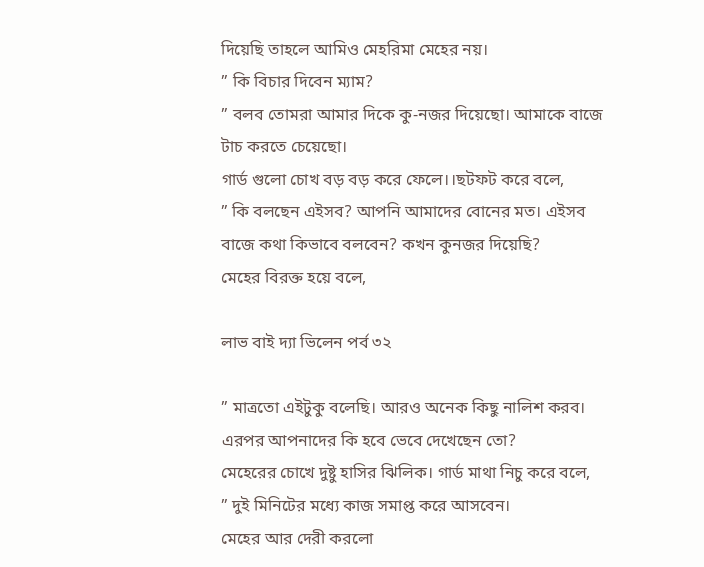দিয়েছি তাহলে আমিও মেহরিমা মেহের নয়।
” কি বিচার দিবেন ম্যাম?
” বলব তোমরা আমার দিকে কু-নজর দিয়েছো। আমাকে বাজে টাচ করতে চেয়েছো।
গার্ড গুলো চোখ বড় বড় করে ফেলে।।ছটফট করে বলে,
” কি বলছেন এইসব? আপনি আমাদের বোনের মত। এইসব বাজে কথা কিভাবে বলবেন? কখন কুনজর দিয়েছি?
মেহের বিরক্ত হয়ে বলে,

লাভ বাই দ্যা ভিলেন পর্ব ৩২

” মাত্রতো এইটুকু বলেছি। আরও অনেক কিছু নালিশ করব। এরপর আপনাদের কি হবে ভেবে দেখেছেন তো?
মেহেরের চোখে দুষ্টু হাসির ঝিলিক। গার্ড মাথা নিচু করে বলে,
” দুই মিনিটের মধ্যে কাজ সমাপ্ত করে আসবেন।
মেহের আর দেরী করলো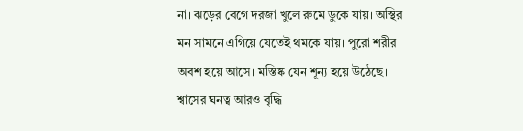না। ঝড়ের বেগে দরজা খুলে রুমে ডুকে যায়। অস্থির মন সামনে এগিয়ে যেতেই থমকে যায়। পুরো শরীর অবশ হয়ে আসে। মস্তিষ্ক যেন শূন্য হয়ে উঠেছে। শ্বাসের ঘনত্ব আরও বৃদ্ধি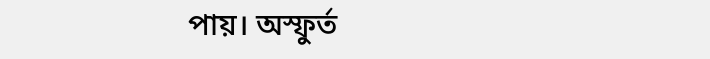পায়। অস্ফুর্ত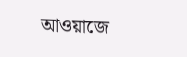আওয়াজে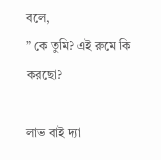বলে,
” কে তুমি? এই রুমে কি করছো?

লাভ বাই দ্যা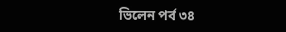ভিলেন পর্ব ৩৪